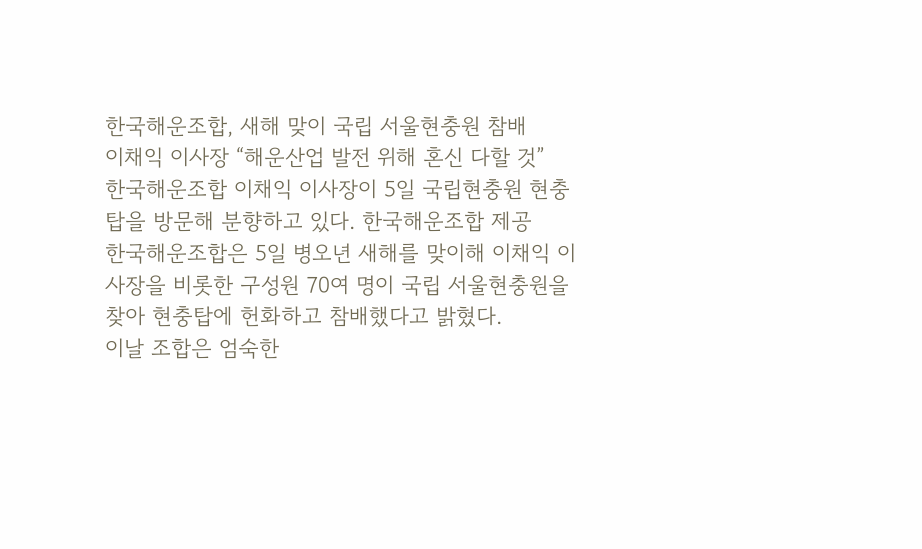한국해운조합, 새해 맞이 국립 서울현충원 참배
이채익 이사장 “해운산업 발전 위해 혼신 다할 것”
한국해운조합 이채익 이사장이 5일 국립현충원 현충탑을 방문해 분향하고 있다. 한국해운조합 제공
한국해운조합은 5일 병오년 새해를 맞이해 이채익 이사장을 비롯한 구성원 70여 명이 국립 서울현충원을 찾아 현충탑에 헌화하고 참배했다고 밝혔다.
이날 조합은 엄숙한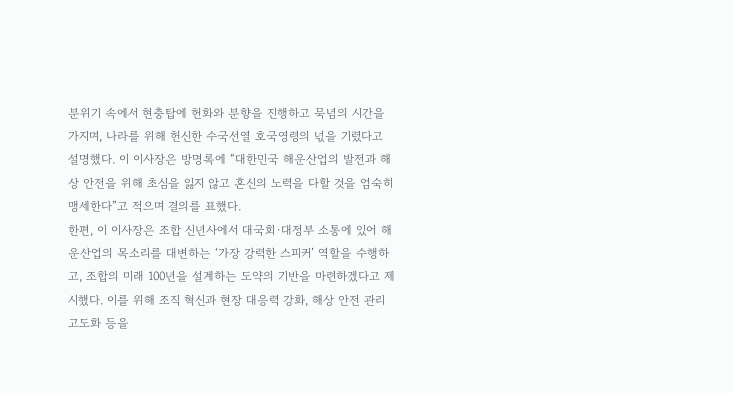분위기 속에서 현충탑에 헌화와 분향을 진행하고 묵념의 시간을 가지며, 나라를 위해 헌신한 수국선열 호국영령의 넋을 기렸다고 설명했다. 이 이사장은 방명록에 “대한민국 해운산업의 발전과 해상 안전을 위해 초심을 잃지 않고 혼신의 노력을 다할 것을 엄숙히 맹세한다”고 적으며 결의를 표했다.
한편, 이 이사장은 조합 신년사에서 대국회·대정부 소통에 있어 해운산업의 목소리를 대변하는 ‘가장 강력한 스피커’ 역할을 수행하고, 조합의 미래 100년을 설계하는 도약의 기반을 마련하겠다고 제시했다. 이를 위해 조직 혁신과 현장 대응력 강화, 해상 안전 관리 고도화 등을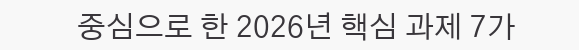중심으로 한 2026년 핵심 과제 7가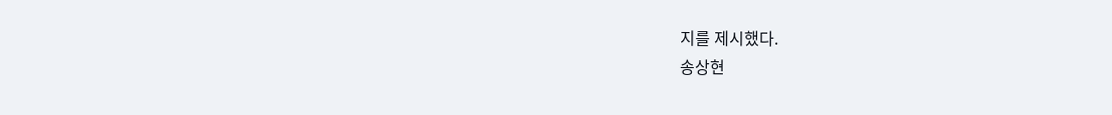지를 제시했다.
송상현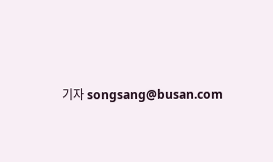기자 songsang@busan.com